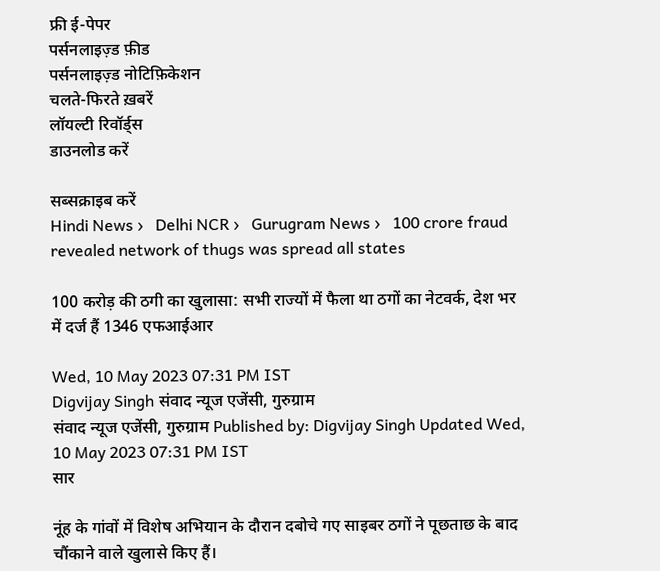फ्री ई-पेपर
पर्सनलाइज़्ड फ़ीड
पर्सनलाइज़्ड नोटिफ़िकेशन
चलते-फिरते ख़बरें
लॉयल्टी रिवॉर्ड्स
डाउनलोड करें

सब्सक्राइब करें
Hindi News ›   Delhi NCR ›   Gurugram News ›   100 crore fraud revealed network of thugs was spread all states

100 करोड़ की ठगी का खुलासा: सभी राज्यों में फैला था ठगों का नेटवर्क, देश भर में दर्ज हैं 1346 एफआईआर

Wed, 10 May 2023 07:31 PM IST
Digvijay Singh संवाद न्यूज एजेंसी, गुरुग्राम
संवाद न्यूज एजेंसी, गुरुग्राम Published by: Digvijay Singh Updated Wed, 10 May 2023 07:31 PM IST
सार

नूंह के गांवों में विशेष अभियान के दौरान दबोचे गए साइबर ठगों ने पूछताछ के बाद चौंकाने वाले खुलासे किए हैं।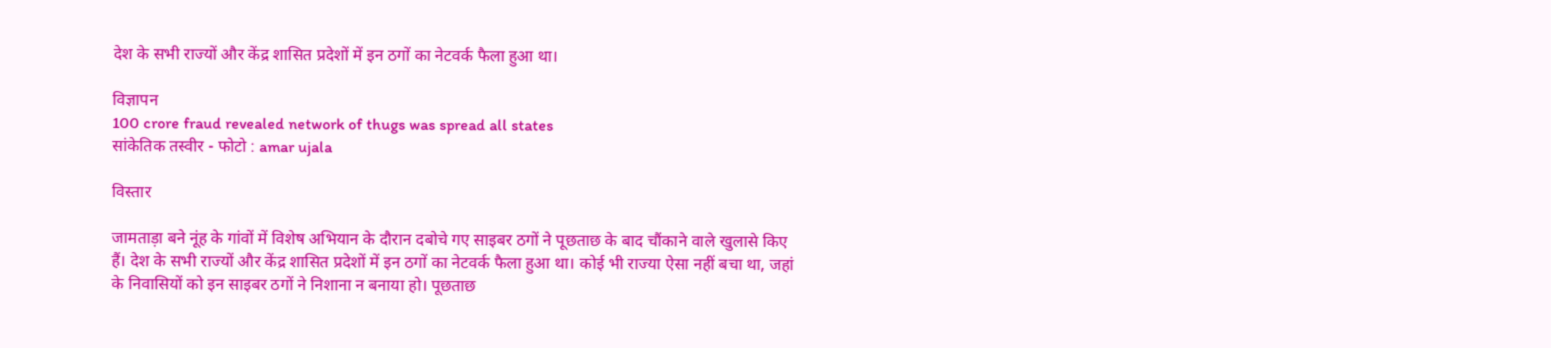देश के सभी राज्यों और केंद्र शासित प्रदेशों में इन ठगों का नेटवर्क फैला हुआ था।

विज्ञापन
100 crore fraud revealed network of thugs was spread all states
सांकेतिक तस्वीर - फोटो : amar ujala

विस्तार

जामताड़ा बने नूंह के गांवों में विशेष अभियान के दौरान दबोचे गए साइबर ठगों ने पूछताछ के बाद चौंकाने वाले खुलासे किए हैं। देश के सभी राज्यों और केंद्र शासित प्रदेशों में इन ठगों का नेटवर्क फैला हुआ था। कोई भी राज्या ऐसा नहीं बचा था, जहां के निवासियों को इन साइबर ठगों ने निशाना न बनाया हो। पूछताछ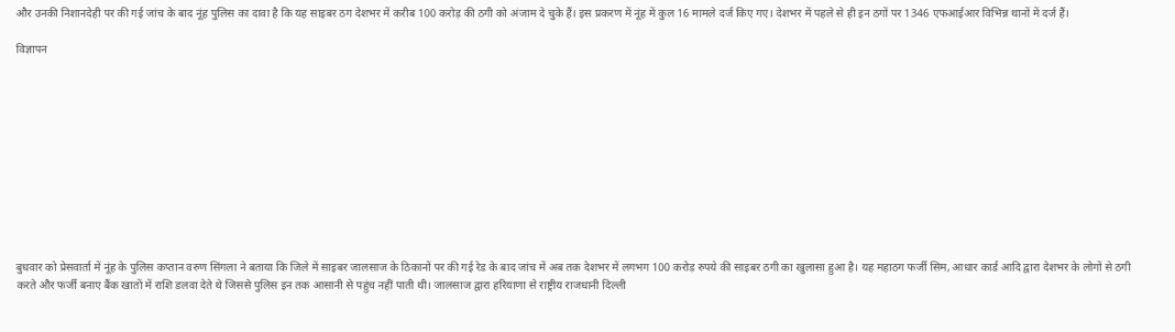और उनकी निशानदेही पर की गई जांच के बाद नूंह पुलिस का दावा है कि यह साइबर ठग देशभर में करीब 100 करोड़ की ठगी को अंजाम दे चुके हैं। इस प्रकरण में नूंह में कुल 16 मामले दर्ज किए गए। देशभर में पहले से ही इन ठगों पर 1346 एफआईआर विभिन्न थानों में दर्ज हैं।

विज्ञापन











बुधवार को प्रेसवार्ता में नूंह के पुलिस कप्तान वरुण सिंगला ने बताया कि जिले में साइबर जालसाज के ठिकानों पर की गई रेड के बाद जांच में अब तक देशभर में लगभग 100 करोड़ रुपये की साइबर ठगी का खुलासा हुआ है। यह महाठग फर्जी सिम, आधार कार्ड आदि द्वारा देशभर के लोगों से ठगी करते और फर्जी बनाए बैंक खातों में राशि डलवा देते थे जिससे पुलिस इन तक आसानी से पहुंच नहीं पाती थी। जालसाज द्वारा हरियाणा से राष्ट्रीय राजधानी दिल्ली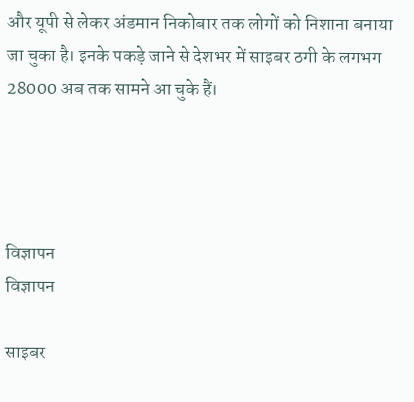और यूपी से लेकर अंडमान निकोबार तक लोगों को निशाना बनाया जा चुका है। इनके पकड़े जाने से देशभर में साइबर ठगी के लगभग 28000 अब तक सामने आ चुके हैं।




विज्ञापन
विज्ञापन

साइबर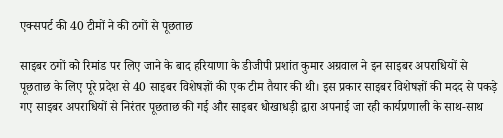एक्सपर्ट की 40 टीमों ने की ठगों से पूछताछ

साइबर ठगों को रिमांड पर लिए जाने के बाद हरियाणा के डीजीपी प्रशांत कुमार अग्रवाल ने इन साइबर अपराधियों से पूछताछ के लिए पूरे प्रदेश से 40 साइबर विशेषज्ञों की एक टीम तैयार की थी। इस प्रकार साइबर विशेषज्ञों की मदद से पकड़े गए साइबर अपराधियों से निरंतर पूछताछ की गई और साइबर धोखाधड़ी द्वारा अपनाई जा रही कार्यप्रणाली के साथ-साथ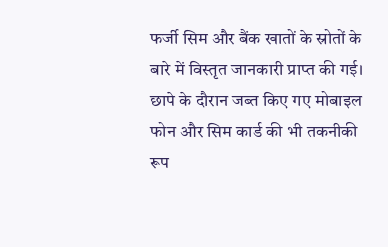फर्जी सिम और बैंक खातों के स्रोतों के बारे में विस्तृत जानकारी प्राप्त की गई। छापे के दौरान जब्त किए गए मोबाइल फोन और सिम कार्ड की भी तकनीकी रूप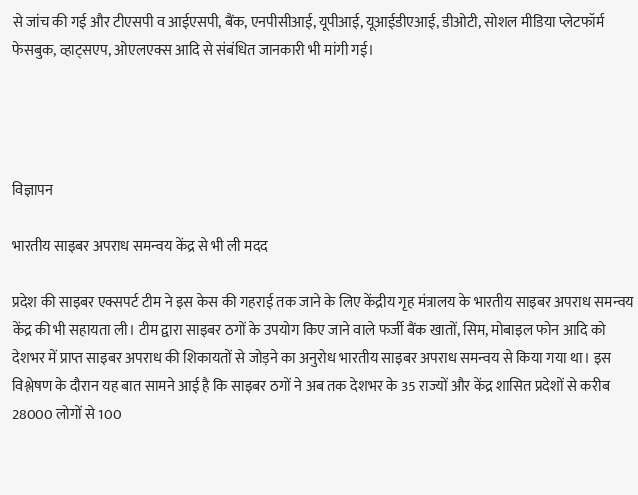से जांच की गई और टीएसपी व आईएसपी, बैंक, एनपीसीआई, यूपीआई, यूआईडीएआई, डीओटी, सोशल मीडिया प्लेटफॉर्म फेसबुक, व्हाट्सएप, ओएलएक्स आदि से संबंधित जानकारी भी मांगी गई।




विज्ञापन

भारतीय साइबर अपराध समन्वय केंद्र से भी ली मदद

प्रदेश की साइबर एक्सपर्ट टीम ने इस केस की गहराई तक जाने के लिए केंद्रीय गृह मंत्रालय के भारतीय साइबर अपराध समन्वय केंद्र की भी सहायता ली। टीम द्वारा साइबर ठगों के उपयोग किए जाने वाले फर्जी बैंक खातों, सिम, मोबाइल फोन आदि को देशभर में प्राप्त साइबर अपराध की शिकायतों से जोड़ने का अनुरोध भारतीय साइबर अपराध समन्वय से किया गया था। इस विश्लेषण के दौरान यह बात सामने आई है कि साइबर ठगों ने अब तक देशभर के 35 राज्यों और केंद्र शासित प्रदेशों से करीब 28000 लोगों से 100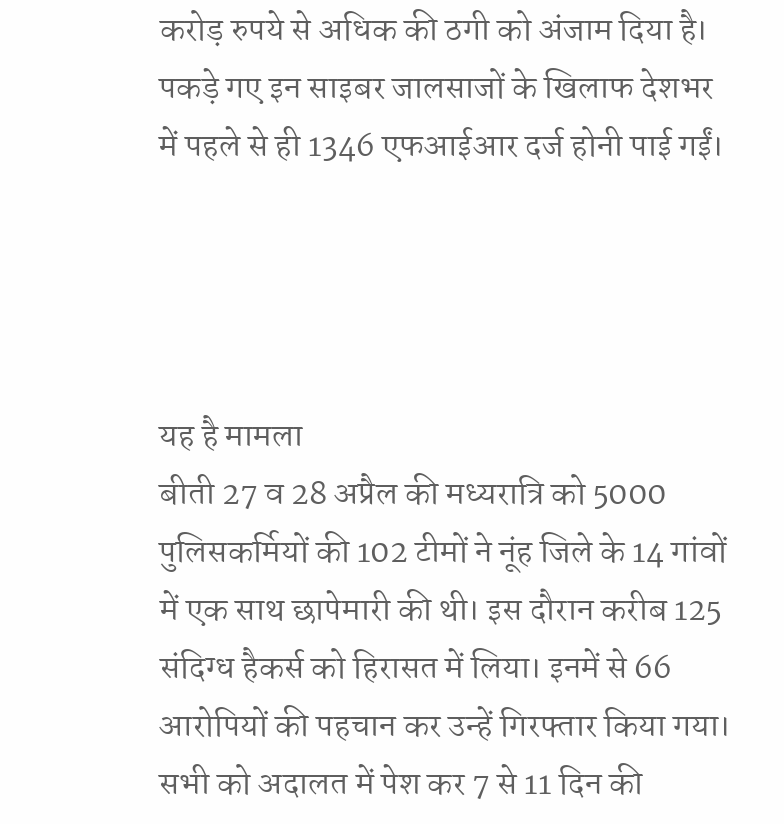करोड़ रुपये से अधिक की ठगी को अंजाम दिया है। पकड़े गए इन साइबर जालसाजों के खिलाफ देशभर में पहले से ही 1346 एफआईआर दर्ज होनी पाई गईं।




यह है मामला
बीती 27 व 28 अप्रैल की मध्यरात्रि को 5000 पुलिसकर्मियों की 102 टीमों ने नूंह जिले के 14 गांवों में एक साथ छापेमारी की थी। इस दौरान करीब 125 संदिग्ध हैकर्स को हिरासत में लिया। इनमें से 66 आरोपियों की पहचान कर उन्हें गिरफ्तार किया गया। सभी को अदालत में पेश कर 7 से 11 दिन की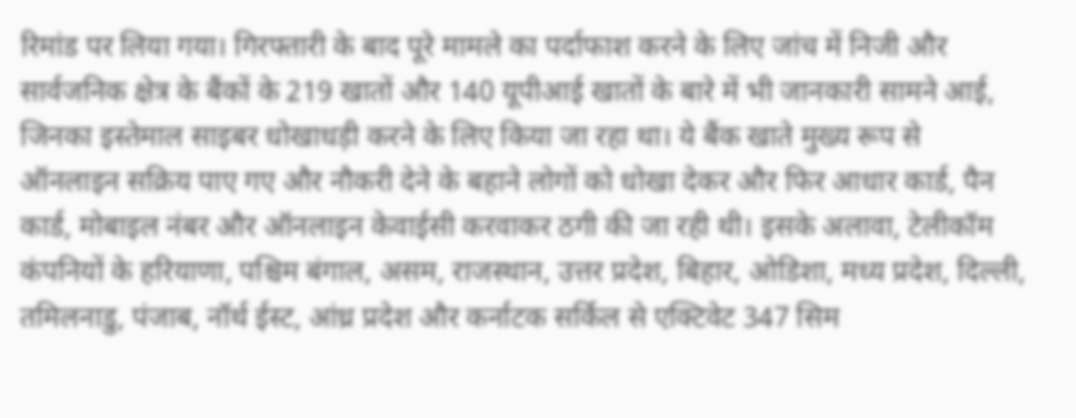रिमांड पर लिया गया। गिरफ्तारी के बाद पूरे मामले का पर्दाफाश करने के लिए जांच में निजी और सार्वजनिक क्षेत्र के बैंकों के 219 खातों और 140 यूपीआई खातों के बारे में भी जानकारी सामने आई, जिनका इस्तेमाल साइबर धोखाधड़ी करने के लिए किया जा रहा था। ये बैंक खाते मुख्य रूप से ऑनलाइन सक्रिय पाए गए और नौकरी देने के बहाने लोगों को धोखा देकर और फिर आधार कार्ड, पैन कार्ड, मोबाइल नंबर और ऑनलाइन केवाईसी करवाकर ठगी की जा रही थी। इसके अलावा, टेलीकॉम कंपनियों के हरियाणा, पश्चिम बंगाल, असम, राजस्थान, उत्तर प्रदेश, बिहार, ओडिशा, मध्य प्रदेश, दिल्ली, तमिलनाडु, पंजाब, नॉर्थ ईस्ट, आंध्र प्रदेश और कर्नाटक सर्किल से एक्टिवेट 347 सिम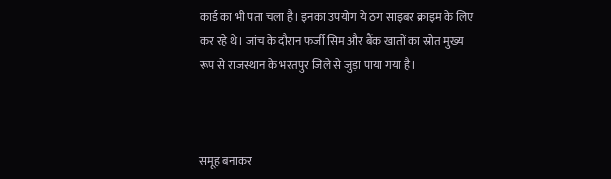कार्ड का भी पता चला है। इनका उपयोग ये ठग साइबर क्राइम के लिए कर रहे थे। जांच के दौरान फर्जी सिम और बैंक खातों का स्रोत मुख्य रूप से राजस्थान के भरतपुर जिले से जुड़ा पाया गया है।



समूह बनाकर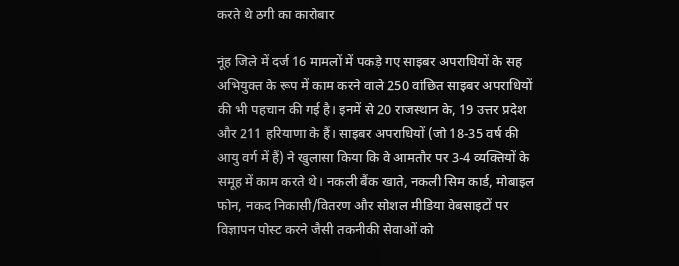करते थे ठगी का कारोबार

नूंह जिले में दर्ज 16 मामलों में पकड़े गए साइबर अपराधियों के सह अभियुक्त के रूप में काम करने वाले 250 वांछित साइबर अपराधियों की भी पहचान की गई है। इनमें से 20 राजस्थान के, 19 उत्तर प्रदेश और 211 हरियाणा के हैं। साइबर अपराधियों (जो 18-35 वर्ष की आयु वर्ग में हैं) ने खुलासा किया कि वे आमतौर पर 3-4 व्यक्तियों के समूह में काम करते थे। नकली बैंक खाते, नकली सिम कार्ड, मोबाइल फोन, नकद निकासी/वितरण और सोशल मीडिया वेबसाइटों पर विज्ञापन पोस्ट करने जैसी तकनीकी सेवाओं को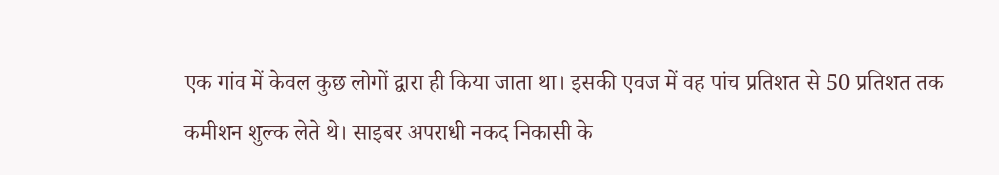एक गांव में केवल कुछ लोगों द्वारा ही किया जाता था। इसकी एवज में वह पांच प्रतिशत से 50 प्रतिशत तक कमीशन शुल्क लेते थे। साइबर अपराधी नकद निकासी के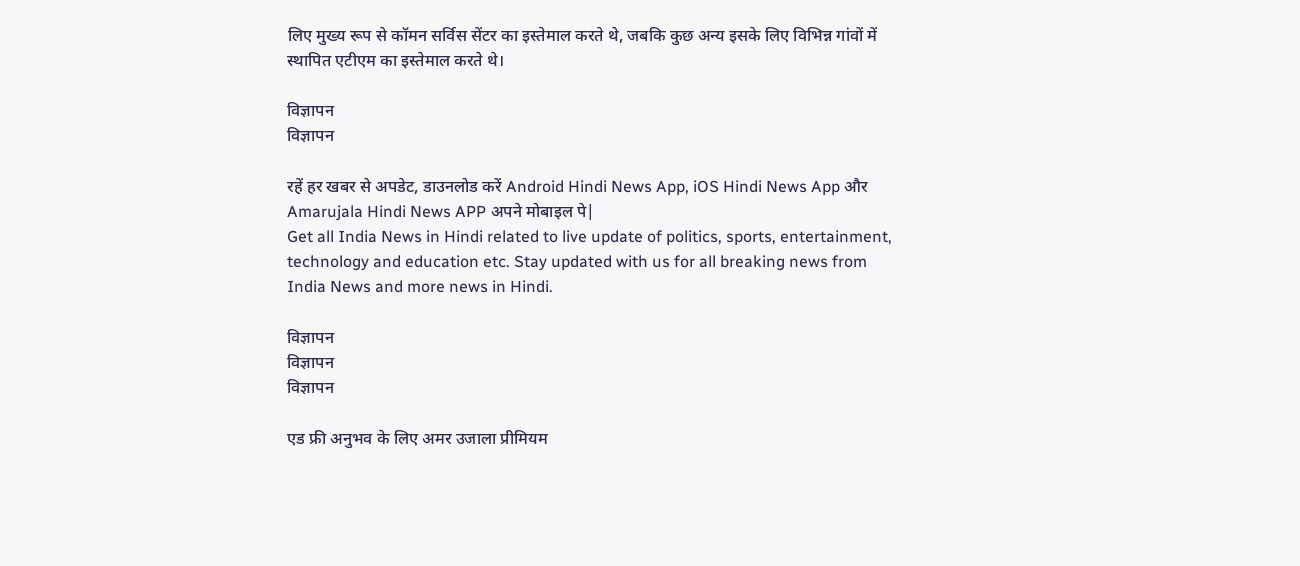लिए मुख्य रूप से कॉमन सर्विस सेंटर का इस्तेमाल करते थे, जबकि कुछ अन्य इसके लिए विभिन्न गांवों में स्थापित एटीएम का इस्तेमाल करते थे।

विज्ञापन
विज्ञापन

रहें हर खबर से अपडेट, डाउनलोड करें Android Hindi News App, iOS Hindi News App और Amarujala Hindi News APP अपने मोबाइल पे|
Get all India News in Hindi related to live update of politics, sports, entertainment, technology and education etc. Stay updated with us for all breaking news from India News and more news in Hindi.

विज्ञापन
विज्ञापन
विज्ञापन

एड फ्री अनुभव के लिए अमर उजाला प्रीमियम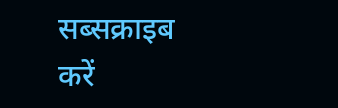सब्सक्राइब करें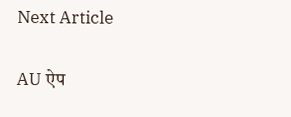Next Article

AU ऐप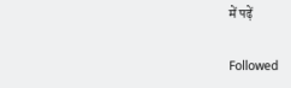में पढ़ें

Followed